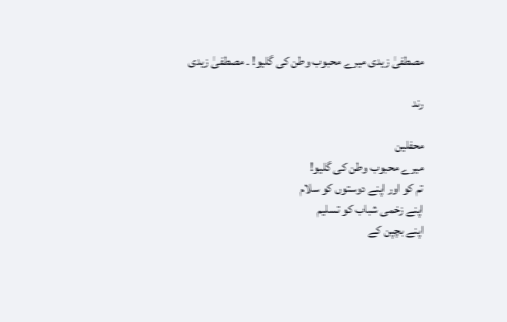مصطفیٰ زیدی میرے محبوب وطن کی گلیو! ۔ مصطفیٰ زیدی

رند

محفلین
میرے محبوب وطن کی گلیو!
تم کو اور اپنے دوستوں کو سلام
اپنے زخمی شباب کو تسلیم
اپنے بچپن کے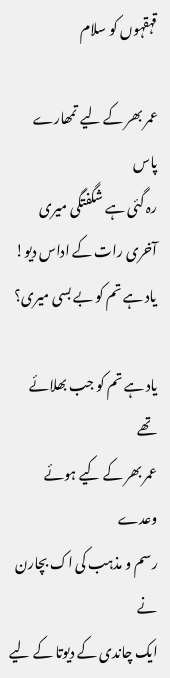قہقہوں کو سلام

عمر بھر کے لیے تمھارے پاس
رہ گئی ہے شگفتگی میری
آخری رات کے اداس دیو!
یاد ہے تم کو بے بسی میری؟

یاد ہے تم کو جب بھلائے تھے
عمر بھر کے کیے ہوئے وعدے
رسم و مذہب کی اک بچارن نے
ایک چاندی کے دیوتا کے لیے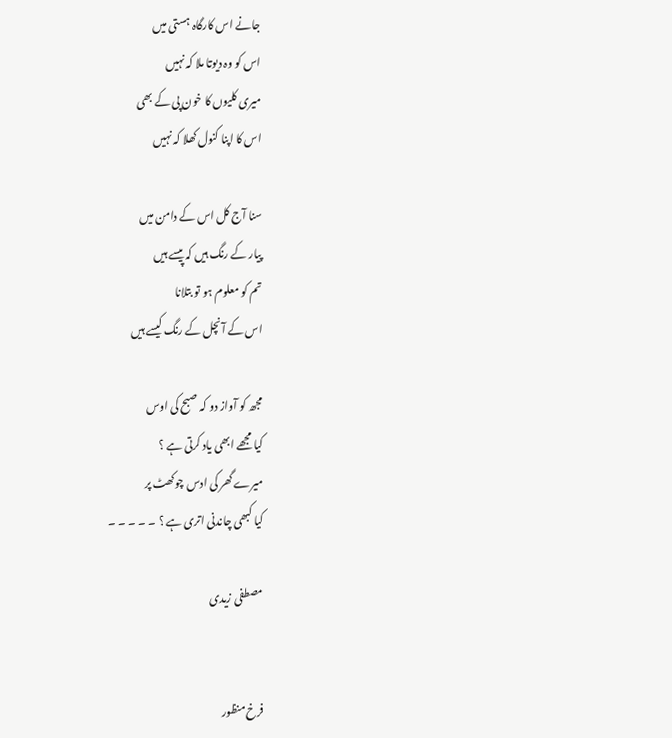جانے اس کارگاہ ہستی میں
اس کو وہ دیوتا ملا کہ نہیں
میری کلیوں کا خون پی کے بھی
اس کا اپنا کنول کھلا کہ نہیں

سنا آج کل اس کے دامن میں
پیار کے رنگ ہیں کہ پیسے ہیں
تم کو معلوم ہو تو بتلانا
اس کے آنچل کے رنگ کیسے ہیں

مجھ کو آواز دو کہ صبح کی اوس
کیا مجھے ابھی یاد کرتی ہے ؟
میرے گھر کی ادس چوکھٹ پر
کیا کبھی چاندنی اتری ہے ؟ ۔ ۔ ۔ ۔ ۔

مصطفی زیدی


فرخ منظور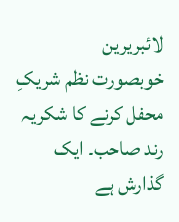لائبریرین
خوبصورت نظم شریکِ محفل کرنے کا شکریہ رند صاحب۔ ایک گذارش ہے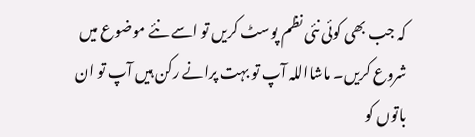کہ جب بھی کوئی نئی نظم پوسٹ کریں تو اسے نئے موضوع میں شروع کریں۔ ماشااللہ آپ تو بہت پرانے رکن ہیں آپ تو ان باتوں کو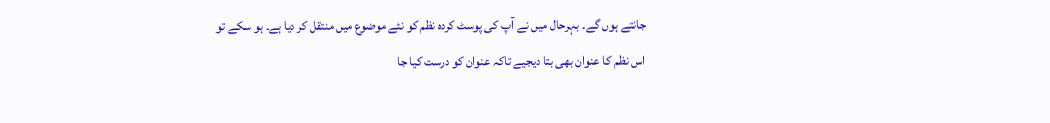جانتے ہوں گے۔ بہرحال میں نے آپ کی پوسٹ کردہ نظم کو نئے موضوع میں منتقل کر دیا ہے۔ ہو سکے تو اس نظم کا عنوان بھی بتا دیجیے تاکہ عنوان کو درست کیا جا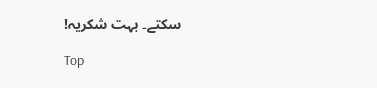سکتے۔ بہت شکریہ!

Top